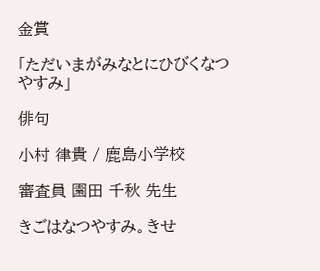金賞

「ただいまがみなとにひびくなつやすみ」

俳句

小村 律貴 / 鹿島小学校

審査員 園田 千秋 先生

きごはなつやすみ。きせ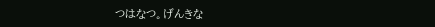つはなつ。げんきな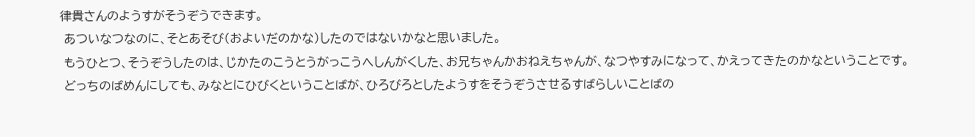律貴さんのようすがそうぞうできます。
 あついなつなのに、そとあそび(およいだのかな)したのではないかなと思いました。
 もうひとつ、そうぞうしたのは、じかたのこうとうがっこうへしんがくした、お兄ちゃんかおねえちゃんが、なつやすみになって、かえってきたのかなということです。
 どっちのばめんにしても、みなとにひびくということばが、ひろびろとしたようすをそうぞうさせるすばらしいことばの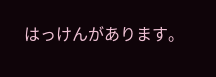はっけんがあります。